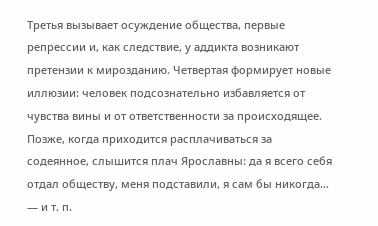Третья вызывает осуждение общества, первые репрессии и, как следствие, у аддикта возникают претензии к мирозданию. Четвертая формирует новые иллюзии: человек подсознательно избавляется от чувства вины и от ответственности за происходящее. Позже, когда приходится расплачиваться за содеянное, слышится плач Ярославны: да я всего себя отдал обществу, меня подставили, я сам бы никогда… — и т. п.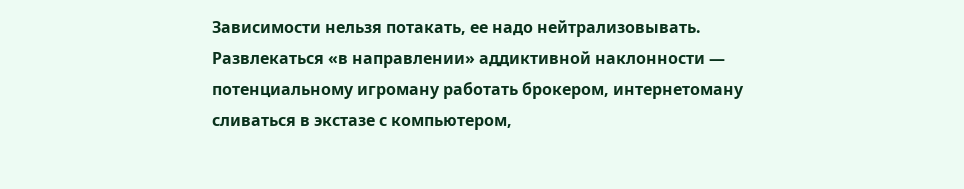Зависимости нельзя потакать, ее надо нейтрализовывать. Развлекаться «в направлении» аддиктивной наклонности — потенциальному игроману работать брокером, интернетоману сливаться в экстазе с компьютером,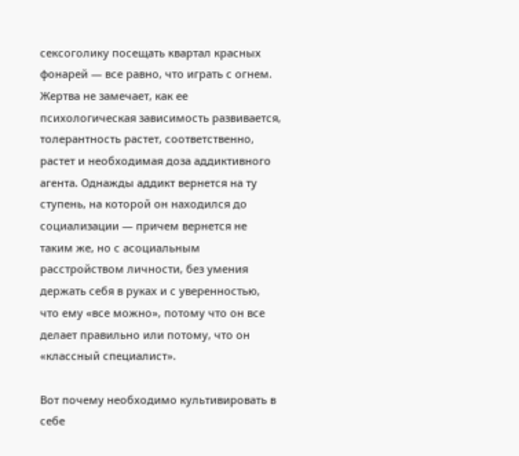сексоголику посещать квартал красных фонарей — все равно, что играть с огнем. Жертва не замечает, как ее психологическая зависимость развивается, толерантность растет, соответственно, растет и необходимая доза аддиктивного агента. Однажды аддикт вернется на ту ступень, на которой он находился до социализации — причем вернется не таким же, но с асоциальным расстройством личности, без умения держать себя в руках и с уверенностью, что ему «все можно», потому что он все делает правильно или потому, что он «классный специалист».

Вот почему необходимо культивировать в себе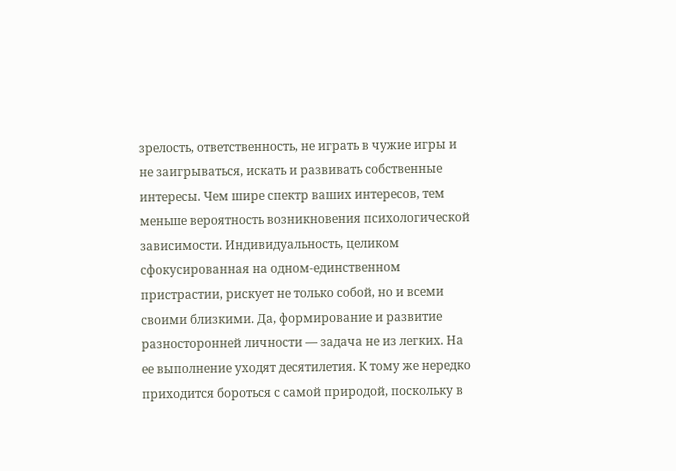зрелость, ответственность, не играть в чужие игры и не заигрываться, искать и развивать собственные интересы. Чем шире спектр ваших интересов, тем меньше вероятность возникновения психологической зависимости. Индивидуальность, целиком сфокусированная на одном-единственном пристрастии, рискует не только собой, но и всеми своими близкими. Да, формирование и развитие разносторонней личности — задача не из легких. На ее выполнение уходят десятилетия. К тому же нередко приходится бороться с самой природой, поскольку в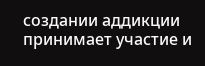создании аддикции принимает участие и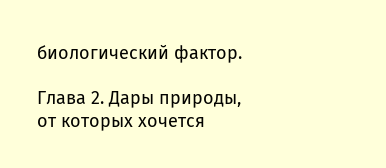биологический фактор.

Глава 2. Дары природы, от которых хочется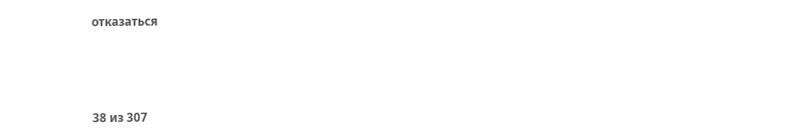отказаться



38 из 307